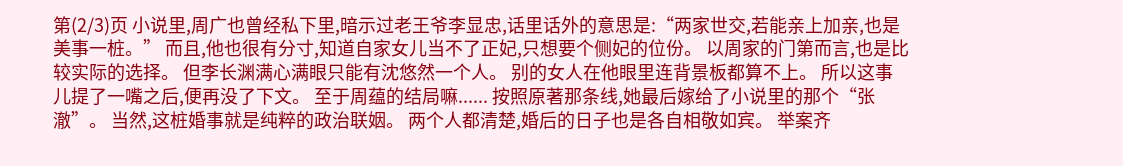第(2/3)页 小说里,周广也曾经私下里,暗示过老王爷李显忠,话里话外的意思是:“两家世交,若能亲上加亲,也是美事一桩。” 而且,他也很有分寸,知道自家女儿当不了正妃,只想要个侧妃的位份。 以周家的门第而言,也是比较实际的选择。 但李长渊满心满眼只能有沈悠然一个人。 别的女人在他眼里连背景板都算不上。 所以这事儿提了一嘴之后,便再没了下文。 至于周蕴的结局嘛...... 按照原著那条线,她最后嫁给了小说里的那个“张澈”。 当然,这桩婚事就是纯粹的政治联姻。 两个人都清楚,婚后的日子也是各自相敬如宾。 举案齐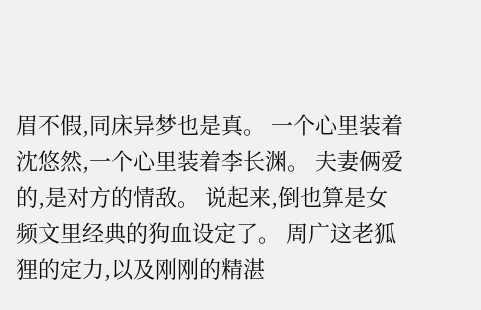眉不假,同床异梦也是真。 一个心里装着沈悠然,一个心里装着李长渊。 夫妻俩爱的,是对方的情敌。 说起来,倒也算是女频文里经典的狗血设定了。 周广这老狐狸的定力,以及刚刚的精湛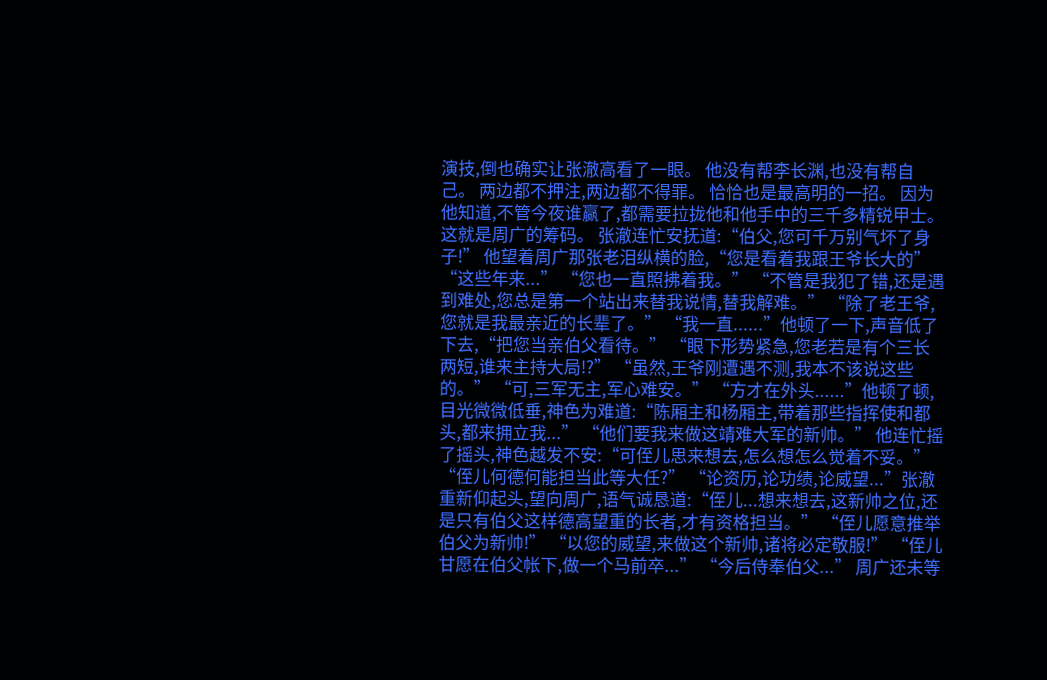演技,倒也确实让张澈高看了一眼。 他没有帮李长渊,也没有帮自己。 两边都不押注,两边都不得罪。 恰恰也是最高明的一招。 因为他知道,不管今夜谁赢了,都需要拉拢他和他手中的三千多精锐甲士。 这就是周广的筹码。 张澈连忙安抚道:“伯父,您可千万别气坏了身子!” 他望着周广那张老泪纵横的脸,“您是看着我跟王爷长大的” “这些年来...” “您也一直照拂着我。” “不管是我犯了错,还是遇到难处,您总是第一个站出来替我说情,替我解难。” “除了老王爷,您就是我最亲近的长辈了。” “我一直......”他顿了一下,声音低了下去,“把您当亲伯父看待。” “眼下形势紧急,您老若是有个三长两短,谁来主持大局!?” “虽然,王爷刚遭遇不测,我本不该说这些的。” “可,三军无主,军心难安。” “方才在外头......”他顿了顿,目光微微低垂,神色为难道:“陈厢主和杨厢主,带着那些指挥使和都头,都来拥立我...” “他们要我来做这靖难大军的新帅。” 他连忙摇了摇头,神色越发不安:“可侄儿思来想去,怎么想怎么觉着不妥。” “侄儿何德何能担当此等大任?” “论资历,论功绩,论威望...”张澈重新仰起头,望向周广,语气诚恳道:“侄儿...想来想去,这新帅之位,还是只有伯父这样德高望重的长者,才有资格担当。” “侄儿愿意推举伯父为新帅!” “以您的威望,来做这个新帅,诸将必定敬服!” “侄儿甘愿在伯父帐下,做一个马前卒...” “今后侍奉伯父...” 周广还未等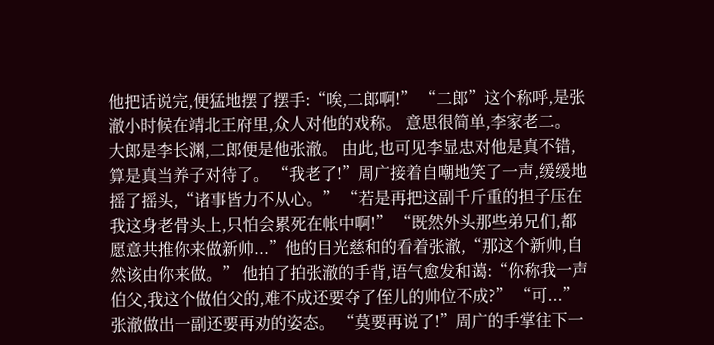他把话说完,便猛地摆了摆手:“唉,二郎啊!” “二郎”这个称呼,是张澈小时候在靖北王府里,众人对他的戏称。 意思很简单,李家老二。 大郎是李长渊,二郎便是他张澈。 由此,也可见李显忠对他是真不错,算是真当养子对待了。 “我老了!”周广接着自嘲地笑了一声,缓缓地摇了摇头,“诸事皆力不从心。” “若是再把这副千斤重的担子压在我这身老骨头上,只怕会累死在帐中啊!” “既然外头那些弟兄们,都愿意共推你来做新帅...”他的目光慈和的看着张澈,“那这个新帅,自然该由你来做。” 他拍了拍张澈的手背,语气愈发和蔼:“你称我一声伯父,我这个做伯父的,难不成还要夺了侄儿的帅位不成?” “可...”张澈做出一副还要再劝的姿态。 “莫要再说了!”周广的手掌往下一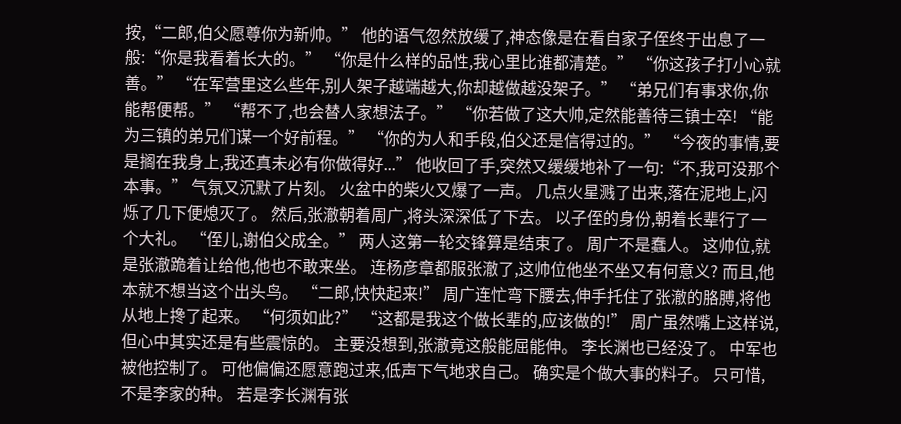按,“二郎,伯父愿尊你为新帅。” 他的语气忽然放缓了,神态像是在看自家子侄终于出息了一般:“你是我看着长大的。” “你是什么样的品性,我心里比谁都清楚。” “你这孩子打小心就善。” “在军营里这么些年,别人架子越端越大,你却越做越没架子。” “弟兄们有事求你,你能帮便帮。” “帮不了,也会替人家想法子。” “你若做了这大帅,定然能善待三镇士卒! “能为三镇的弟兄们谋一个好前程。” “你的为人和手段,伯父还是信得过的。” “今夜的事情,要是搁在我身上,我还真未必有你做得好...” 他收回了手,突然又缓缓地补了一句:“不,我可没那个本事。” 气氛又沉默了片刻。 火盆中的柴火又爆了一声。 几点火星溅了出来,落在泥地上,闪烁了几下便熄灭了。 然后,张澈朝着周广,将头深深低了下去。 以子侄的身份,朝着长辈行了一个大礼。 “侄儿,谢伯父成全。” 两人这第一轮交锋算是结束了。 周广不是蠢人。 这帅位,就是张澈跪着让给他,他也不敢来坐。 连杨彦章都服张澈了,这帅位他坐不坐又有何意义? 而且,他本就不想当这个出头鸟。 “二郎,快快起来!” 周广连忙弯下腰去,伸手托住了张澈的胳膊,将他从地上搀了起来。 “何须如此?” “这都是我这个做长辈的,应该做的!” 周广虽然嘴上这样说,但心中其实还是有些震惊的。 主要没想到,张澈竟这般能屈能伸。 李长渊也已经没了。 中军也被他控制了。 可他偏偏还愿意跑过来,低声下气地求自己。 确实是个做大事的料子。 只可惜,不是李家的种。 若是李长渊有张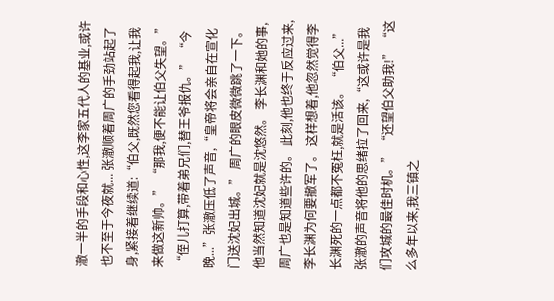澈一半的手段和心性,这李家五代人的基业,或许也不至于今夜就... 张澈顺着周广的手劲站起了身,紧接着继续道:“伯父,既然您看得起我,让我来做这新帅。” “那我,便不能让伯父失望。” “侄儿打算,带着弟兄们,替王爷报仇。” “今晚...”张澈压低了声音,“皇帝将会亲自在宣化门送沈妃出城。” 周广的眼皮微微跳了一下。 他当然知道沈妃就是沈悠然。 李长渊和她的事,周广也是知道些许的。 此刻,他也终于反应过来,李长渊为何要撤军了。 这样想着,他忽然觉得李长渊死的一点都不冤枉,就是活该。 “伯父...”张澈的声音将他的思绪拉了回来,“这或许是我们攻城的最佳时机。” “还望伯父助我!” “这么多年以来,我三镇之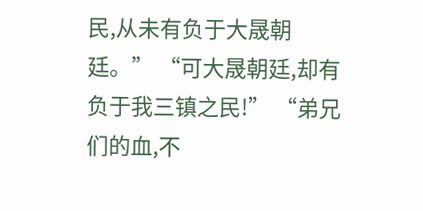民,从未有负于大晟朝廷。” “可大晟朝廷,却有负于我三镇之民!” “弟兄们的血,不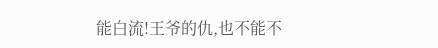能白流!王爷的仇,也不能不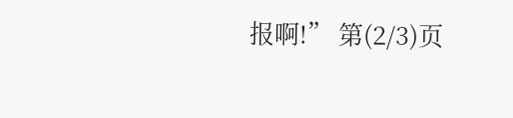报啊!” 第(2/3)页